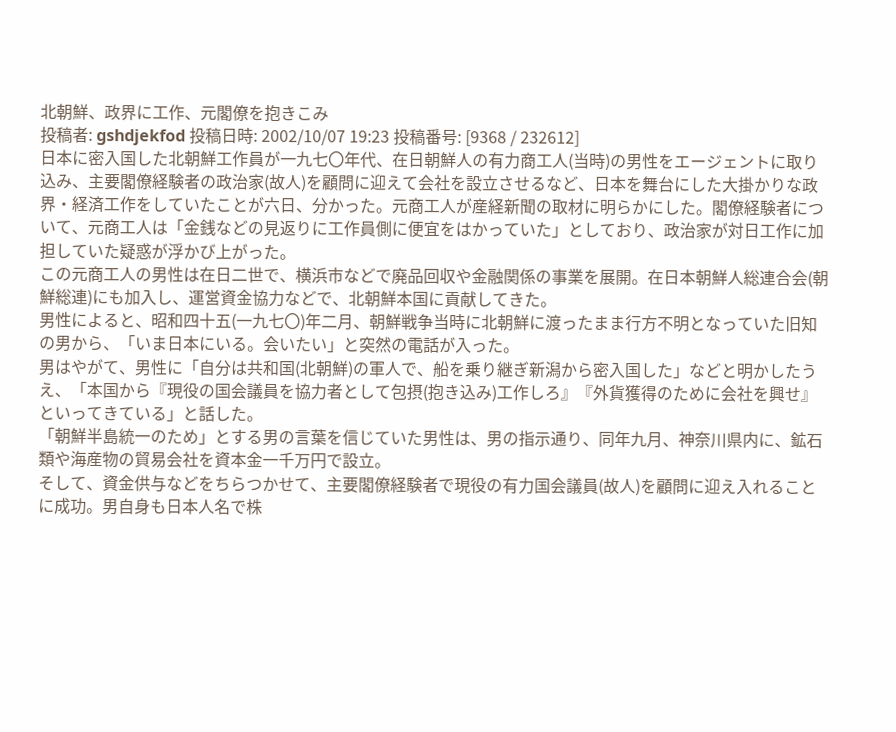北朝鮮、政界に工作、元閣僚を抱きこみ
投稿者: gshdjekfod 投稿日時: 2002/10/07 19:23 投稿番号: [9368 / 232612]
日本に密入国した北朝鮮工作員が一九七〇年代、在日朝鮮人の有力商工人(当時)の男性をエージェントに取り込み、主要閣僚経験者の政治家(故人)を顧問に迎えて会社を設立させるなど、日本を舞台にした大掛かりな政界・経済工作をしていたことが六日、分かった。元商工人が産経新聞の取材に明らかにした。閣僚経験者について、元商工人は「金銭などの見返りに工作員側に便宜をはかっていた」としており、政治家が対日工作に加担していた疑惑が浮かび上がった。
この元商工人の男性は在日二世で、横浜市などで廃品回収や金融関係の事業を展開。在日本朝鮮人総連合会(朝鮮総連)にも加入し、運営資金協力などで、北朝鮮本国に貢献してきた。
男性によると、昭和四十五(一九七〇)年二月、朝鮮戦争当時に北朝鮮に渡ったまま行方不明となっていた旧知の男から、「いま日本にいる。会いたい」と突然の電話が入った。
男はやがて、男性に「自分は共和国(北朝鮮)の軍人で、船を乗り継ぎ新潟から密入国した」などと明かしたうえ、「本国から『現役の国会議員を協力者として包摂(抱き込み)工作しろ』『外貨獲得のために会社を興せ』といってきている」と話した。
「朝鮮半島統一のため」とする男の言葉を信じていた男性は、男の指示通り、同年九月、神奈川県内に、鉱石類や海産物の貿易会社を資本金一千万円で設立。
そして、資金供与などをちらつかせて、主要閣僚経験者で現役の有力国会議員(故人)を顧問に迎え入れることに成功。男自身も日本人名で株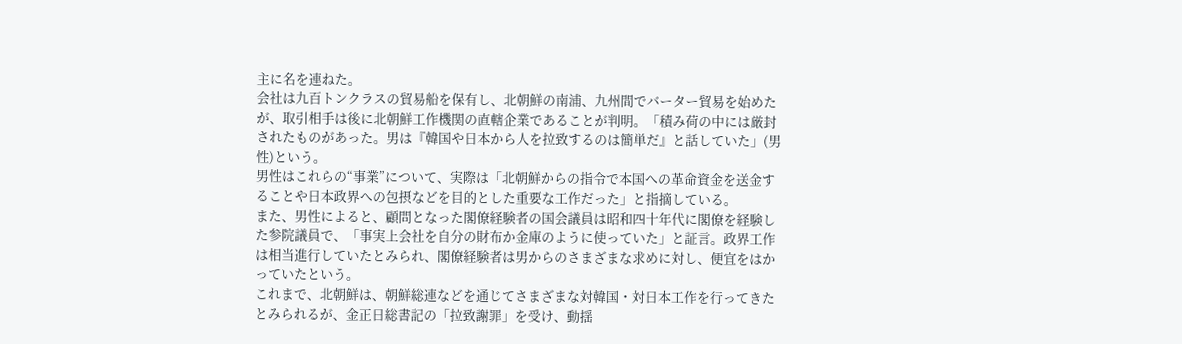主に名を連ねた。
会社は九百トンクラスの貿易船を保有し、北朝鮮の南浦、九州間でバーター貿易を始めたが、取引相手は後に北朝鮮工作機関の直轄企業であることが判明。「積み荷の中には厳封されたものがあった。男は『韓国や日本から人を拉致するのは簡単だ』と話していた」(男性)という。
男性はこれらの“事業”について、実際は「北朝鮮からの指令で本国への革命資金を送金することや日本政界への包摂などを目的とした重要な工作だった」と指摘している。
また、男性によると、顧問となった閣僚経験者の国会議員は昭和四十年代に閣僚を経験した参院議員で、「事実上会社を自分の財布か金庫のように使っていた」と証言。政界工作は相当進行していたとみられ、閣僚経験者は男からのさまざまな求めに対し、便宜をはかっていたという。
これまで、北朝鮮は、朝鮮総連などを通じてさまざまな対韓国・対日本工作を行ってきたとみられるが、金正日総書記の「拉致謝罪」を受け、動揺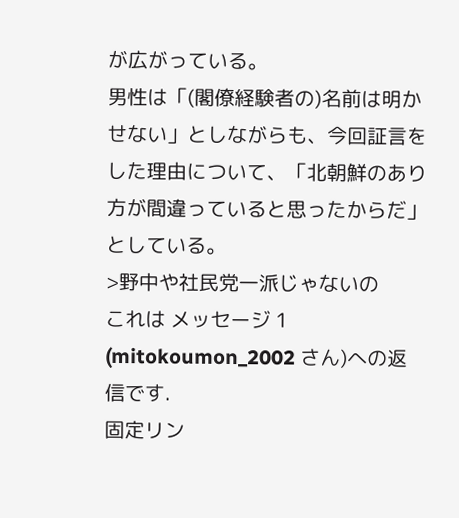が広がっている。
男性は「(閣僚経験者の)名前は明かせない」としながらも、今回証言をした理由について、「北朝鮮のあり方が間違っていると思ったからだ」としている。
>野中や社民党一派じゃないの
これは メッセージ 1 (mitokoumon_2002 さん)への返信です.
固定リン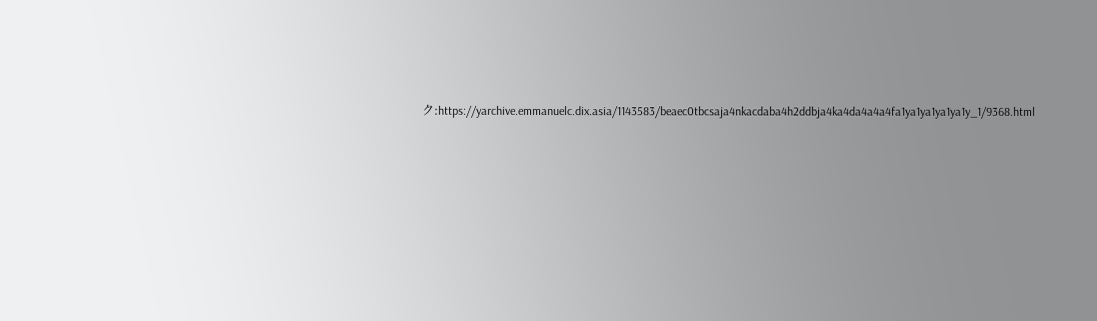ク:https://yarchive.emmanuelc.dix.asia/1143583/beaec0tbcsaja4nkacdaba4h2ddbja4ka4da4a4a4fa1ya1ya1ya1ya1y_1/9368.html